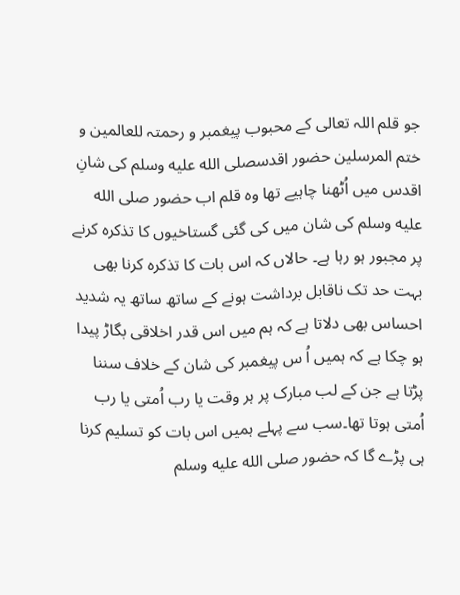جو قلم اللہ تعالی کے محبوب پیغمبر و رحمتہ للعالمین و ختم المرسلین حضور اقدسصلى الله عليه وسلم کی شانِ اقدس میں اُٹھنا چاہیے تھا وہ قلم اب حضور صلى الله عليه وسلم کی شان میں کی گئی گستاخیوں کا تذکرہ کرنے پر مجبور ہو رہا ہے۔ حالاں کہ اس بات کا تذکرہ کرنا بھی بہت حد تک ناقابل برداشت ہونے کے ساتھ ساتھ یہ شدید احساس بھی دلاتا ہے کہ ہم میں اس قدر اخلاقی بگاڑ پیدا ہو چکا ہے کہ ہمیں اُ س پیغمبر کی شان کے خلاف سننا پڑتا ہے جن کے لب مبارک پر ہر وقت یا رب اُمتی یا رب اُمتی ہوتا تھا۔سب سے پہلے ہمیں اس بات کو تسلیم کرنا ہی پڑے گا کہ حضور صلى الله عليه وسلم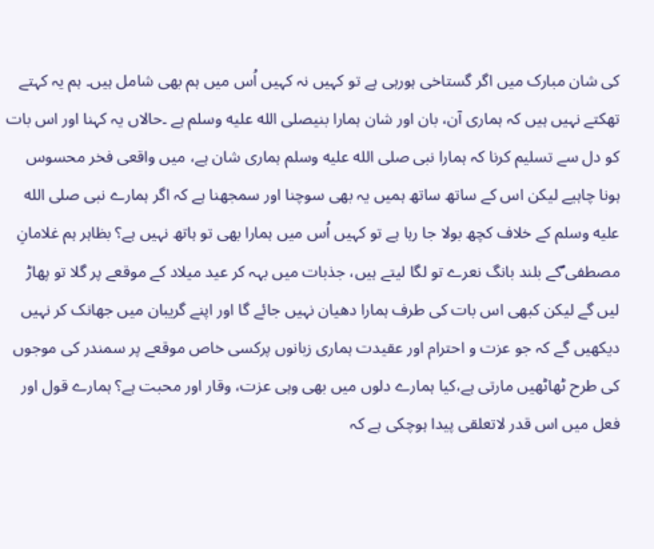کی شان مبارک میں اگر گستاخی ہورہی ہے تو کہیں نہ کہیں اُس میں ہم بھی شامل ہیں۔ ہم یہ کہتے تھکتے نہیں ہیں کہ ہماری آن، بان اور شان ہمارا بنیصلى الله عليه وسلم ہے ۔حالاں یہ کہنا اور اس بات کو دل سے تسلیم کرنا کہ ہمارا نبی صلى الله عليه وسلم ہماری شان ہے، میں واقعی فخر محسوس ہونا چاہیے لیکن اس کے ساتھ ساتھ ہمیں یہ بھی سوچنا اور سمجھنا ہے کہ اگر ہمارے نبی صلى الله عليه وسلم کے خلاف کچھ بولا جا رہا ہے تو کہیں اُس میں ہمارا بھی تو ہاتھ نہیں ہے؟ بظاہر ہم غلامانِ مصطفی ؐکے بلند بانگ نعرے تو لگا لیتے ہیں، جذبات میں بہہ کر عید میلاد کے موقعے پر گلا تو پھاڑ لیں گے لیکن کبھی اس بات کی طرف ہمارا دھیان نہیں جائے گا اور اپنے گریبان میں جھانک کر نہیں دیکھیں گے کہ جو عزت و احترام اور عقیدت ہماری زبانوں پرکسی خاص موقعے پر سمندر کی موجوں کی طرح ٹھاٹھیں مارتی ہے،کیا ہمارے دلوں میں بھی وہی عزت، وقار اور محبت ہے؟ ہمارے قول اور فعل میں اس قدر لاتعلقی پیدا ہوچکی ہے کہ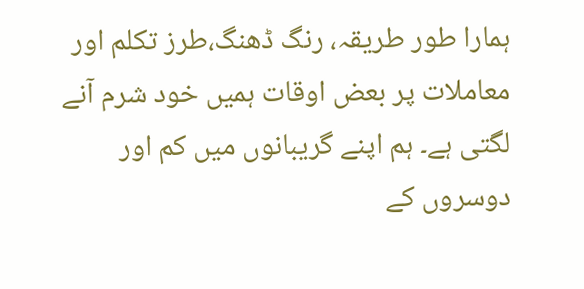ہمارا طور طریقہ، رنگ ڈھنگ،طرز تکلم اور معاملات پر بعض اوقات ہمیں خود شرم آنے لگتی ہے۔ ہم اپنے گریبانوں میں کم اور دوسروں کے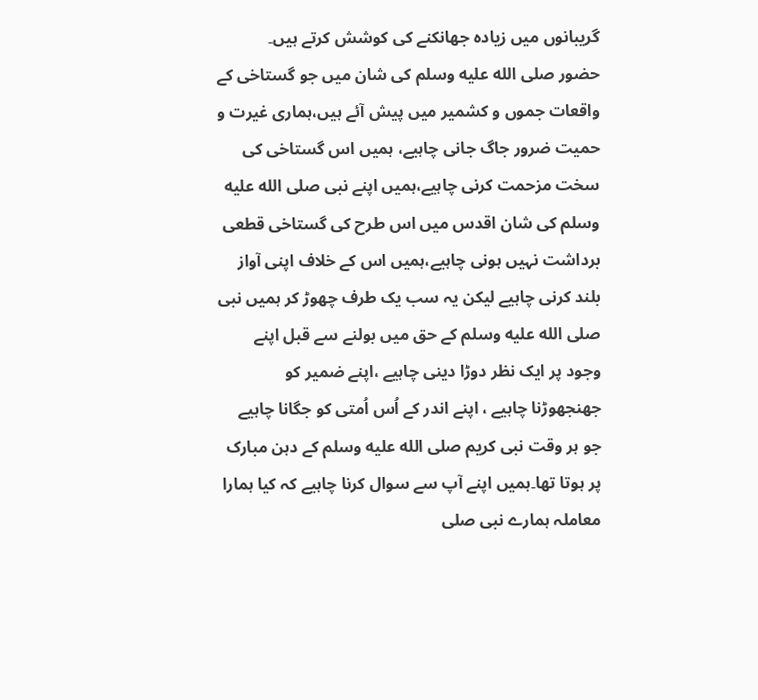گریبانوں میں زیادہ جھانکنے کی کوشش کرتے ہیں۔
حضور صلى الله عليه وسلم کی شان میں جو گستاخی کے واقعات جموں و کشمیر میں پیش آئے ہیں،ہماری غیرت و حمیت ضرور جاگ جانی چاہیے، ہمیں اس گستاخی کی سخت مزحمت کرنی چاہیے،ہمیں اپنے نبی صلى الله عليه وسلم کی شان اقدس میں اس طرح کی گستاخی قطعی برداشت نہیں ہونی چاہیے،ہمیں اس کے خلاف اپنی آواز بلند کرنی چاہیے لیکن یہ سب یک طرف چھوڑ کر ہمیں نبی صلى الله عليه وسلم کے حق میں بولنے سے قبل اپنے وجود پر ایک نظر دوڑا دینی چاہیے ،اپنے ضمیر کو جھنجھوڑنا چاہیے ، اپنے اندر کے اُس اُمتی کو جگانا چاہیے جو ہر وقت نبی کریم صلى الله عليه وسلم کے دہن مبارک پر ہوتا تھا۔ہمیں اپنے آپ سے سوال کرنا چاہیے کہ کیا ہمارا معاملہ ہمارے نبی صلى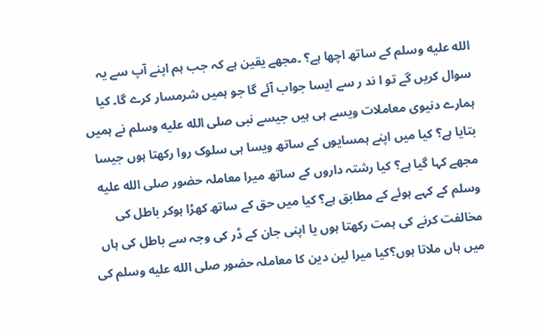الله عليه وسلم کے ساتھ اچھا ہے؟ ۔مجھے یقین ہے کہ جب ہم اپنے آپ سے یہ سوال کریں گے تو ا ند ر سے ایسا جواب آئے گا جو ہمیں شرمسار کرے گا۔ کیا ہمارے دنیوی معاملات ویسے ہی ہیں جیسے نبی صلى الله عليه وسلم نے ہمیں بتایا ہے؟ کیا میں اپنے ہمسایوں کے ساتھ ویسا ہی سلوک روا رکھتا ہوں جیسا مجھے کہا گیا ہے؟ کیا رشتہ داروں کے ساتھ میرا معاملہ حضور صلى الله عليه وسلم کے کہے ہوئے کے مطابق ہے؟ کیا میں حق کے ساتھ کھڑا ہوکر باطل کی مخالفت کرنے کی ہمت رکھتا ہوں یا اپنی جان کے ڈر کی وجہ سے باطل کی ہاں میں ہاں ملاتا ہوں؟کیا میرا لین دین کا معاملہ حضور صلى الله عليه وسلم کی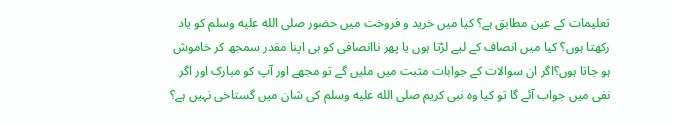تعلیمات کے عین مطابق ہے؟ کیا میں خرید و فروخت میں حضور صلى الله عليه وسلم کو یاد رکھتا ہوں؟ کیا میں انصاف کے لیے لڑتا ہوں یا پھر ناانصافی کو ہی اپنا مقدر سمجھ کر خاموش ہو جاتا ہوں؟اگر ان سوالات کے جوابات مثبت میں ملیں گے تو مجھے اور آپ کو مبارک اور اگر نفی میں جواب آئے گا تو کیا وہ نبی کریم صلى الله عليه وسلم کی شان میں گستاخی نہیں ہے؟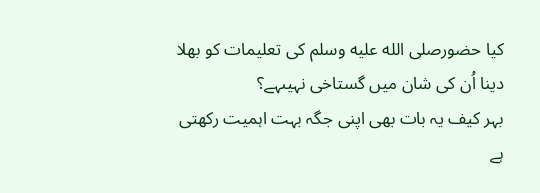کیا حضورصلى الله عليه وسلم کی تعلیمات کو بھلا دینا اُن کی شان میں گستاخی نہیںہے؟
بہر کیف یہ بات بھی اپنی جگہ بہت اہمیت رکھتی ہے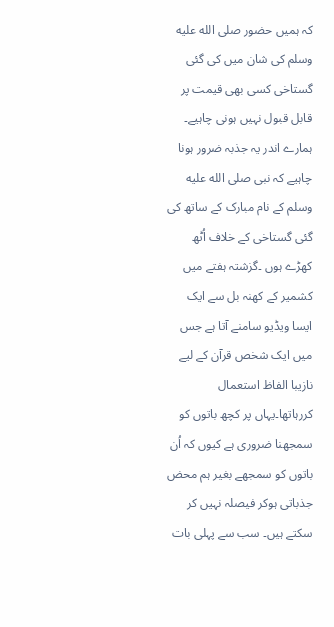کہ ہمیں حضور صلى الله عليه وسلم کی شان میں کی گئی گستاخی کسی بھی قیمت پر قابل قبول نہیں ہونی چاہیے۔ ہمارے اندر یہ جذبہ ضرور ہونا چاہیے کہ نبی صلى الله عليه وسلم کے نام مبارک کے ساتھ کی گئی گستاخی کے خلاف اُٹھ کھڑے ہوں ۔گزشتہ ہفتے میں کشمیر کے کھنہ بل سے ایک ایسا ویڈیو سامنے آتا ہے جس میں ایک شخص قرآن کے لیے نازیبا الفاظ استعمال کررہاتھا۔یہاں پر کچھ باتوں کو سمجھنا ضروری ہے کیوں کہ اُن باتوں کو سمجھے بغیر ہم محض جذباتی ہوکر فیصلہ نہیں کر سکتے ہیں۔ سب سے پہلی بات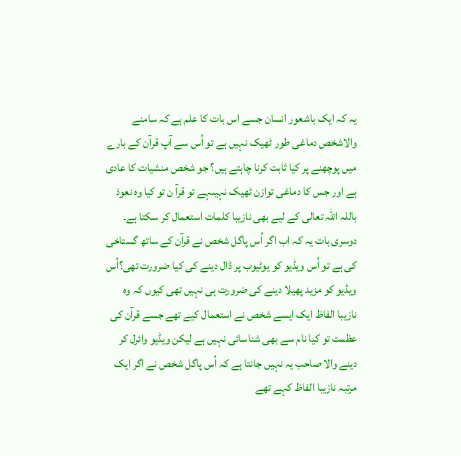یہ کہ ایک باشعور انسان جسے اس بات کا علم ہے کہ سامنے والاشخص دماغی طور ٹھیک نہیں ہے تو اُس سے آپ قرآن کے بارے میں پوچھنے پر کیا ثابت کرنا چاہتے ہیں؟ جو شخص منشیات کا عادی ہے اور جس کا دماغی توازن ٹھیک نہیںہے تو قرآ ن تو کیا وہ نعوذ باللہ اللہ تعالی کے لیے بھی نازیبا کلمات استعمال کر سکتا ہے۔ دوسری بات یہ کہ اب اگر اُس پاگل شخص نے قرآن کے ساتھ گستاخی کی ہے تو اُس ویڈیو کو یوٹیوب پر ڈال دینے کی کیا ضرورت تھی؟اُس ویڈیو کو مزید پھیلا دینے کی ضرورت ہی نہیں تھی کیوں کہ وہ نازیبا الفاظ ایک ایسے شخص نے استعمال کیے تھے جسے قرآن کی عظمت تو کیا نام سے بھی شناسائی نہیں ہے لیکن ویڈیو وائرل کر دینے والا صاحب یہ نہیں جانتا ہے کہ اُس پاگل شخص نے اگر ایک مرتبہ نازیبا الفاظ کہے تھے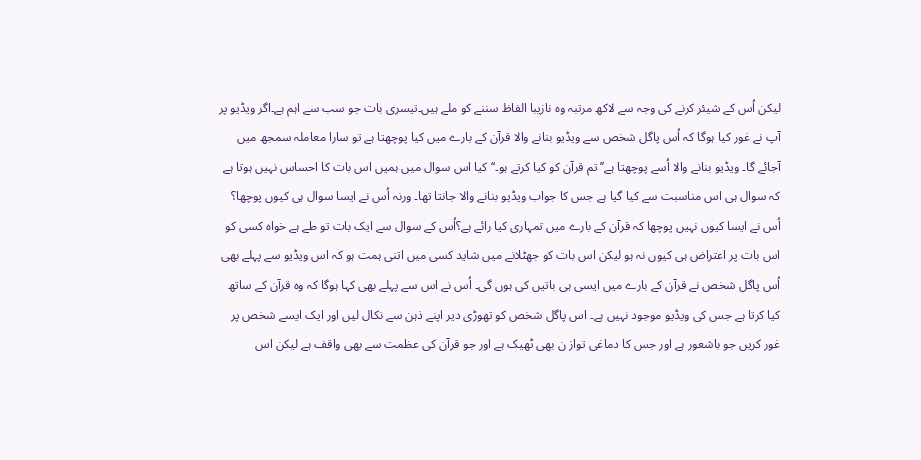لیکن اُس کے شیئر کرنے کی وجہ سے لاکھ مرتبہ وہ نازیبا الفاظ سننے کو ملے ہیں۔تیسری بات جو سب سے اہم ہے۔اگر ویڈیو پر آپ نے غور کیا ہوگا کہ اُس پاگل شخص سے ویڈیو بنانے والا قرآن کے بارے میں کیا پوچھتا ہے تو سارا معاملہ سمجھ میں آجائے گا۔ ویڈیو بنانے والا اُسے پوچھتا ہے’’تم قرآن کو کیا کرتے ہو۔‘‘کیا اس سوال میں ہمیں اس بات کا احساس نہیں ہوتا ہے کہ سوال ہی اس مناسبت سے کیا گیا ہے جس کا جواب ویڈیو بنانے والا جانتا تھا۔ ورنہ اُس نے ایسا سوال ہی کیوں پوچھا؟ اُس نے ایسا کیوں نہیں پوچھا کہ قرآن کے بارے میں تمہاری کیا رائے ہے؟اُس کے سوال سے ایک بات تو طے ہے خواہ کسی کو اس بات پر اعتراض ہی کیوں نہ ہو لیکن اس بات کو جھٹلانے میں شاید کسی میں اتنی ہمت ہو کہ اس ویڈیو سے پہلے بھی اُس پاگل شخص نے قرآن کے بارے میں ایسی ہی باتیں کی ہوں گی۔ اُس نے اس سے پہلے بھی کہا ہوگا کہ وہ قرآن کے ساتھ کیا کرتا ہے جس کی ویڈیو موجود نہیں ہے۔ اس پاگل شخص کو تھوڑی دیر اپنے ذہن سے نکال لیں اور ایک ایسے شخص پر غور کریں جو باشعور ہے اور جس کا دماغی تواز ن بھی ٹھیک ہے اور جو قرآن کی عظمت سے بھی واقف ہے لیکن اس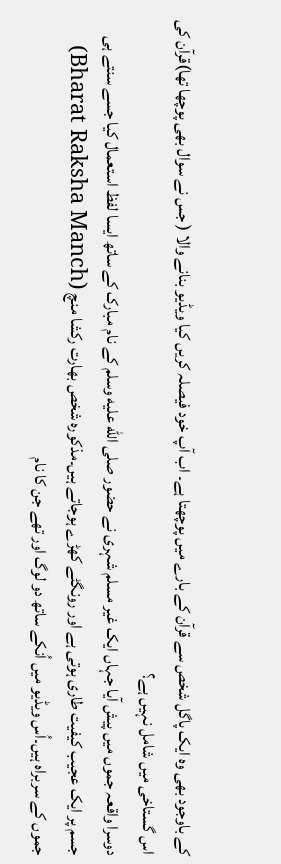کے باوجود بھی وہ ایک پاگل شخص سے قرآن کے بارے میں پوچھتا ہے۔ اب آپ خود فیصلہ کریں کیا ویڈیو بنانے والا ( جس نے سوال بھی پوچھا تھا)قرآن کی اس گستاخی میں شامل نہیں ہے؟
دوسرا واقعہ جموں میں پیش آیا جہاں ایک غیر مسلم شہری نے حضور صلى الله عليه وسلم کے نام مبارک کے ساتھ ایسا لفظ استعمال کیا جسے سنتے ہی جسم پر ایک عجیب کیفیت طاری ہوتی ہے اور رونگٹے کھڑے ہوجاتے ہیں۔مذکورہ شخص بھارت رکشا منچ (Bharat Raksha Manch) جموں کے سربراہ ہیں۔اُس ویڈیو میں اُنکے ساتھ دو لوگ اور تھے جن کا نام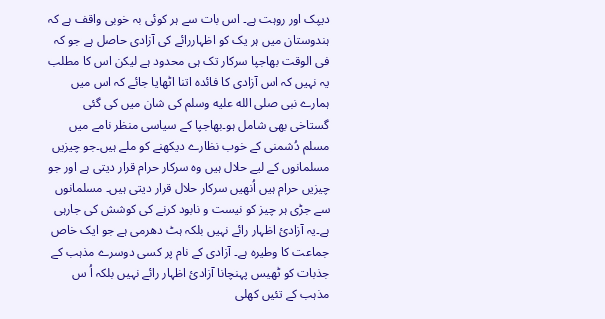دیپک اور روہت ہے۔ اس بات سے ہر کوئی بہ خوبی واقف ہے کہ ہندوستان میں ہر یک کو اظہاررائے کی آزادی حاصل ہے جو کہ فی الوقت بھاجپا سرکار تک ہی محدود ہے لیکن اس کا مطلب یہ نہیں کہ اس آزادی کا فائدہ اتنا اٹھایا جائے کہ اس میں ہمارے نبی صلى الله عليه وسلم کی شان میں کی گئی گستاخی بھی شامل ہو۔بھاجپا کے سیاسی منظر نامے میں مسلم دُشمنی کے خوب نظارے دیکھنے کو ملے ہیں۔جو چیزیں مسلمانوں کے لیے حلال ہیں وہ سرکار حرام قرار دیتی ہے اور جو چیزیں حرام ہیں اُنھیں سرکار حلال قرار دیتی ہیں۔ مسلمانوں سے جڑی ہر چیز کو نیست و نابود کرنے کی کوشش کی جارہی ہے۔یہ آزادیٔ اظہار رائے نہیں بلکہ ہٹ دھرمی ہے جو ایک خاص جماعت کا وطیرہ ہے۔ آزادی کے نام پر کسی دوسرے مذہب کے جذبات کو ٹھیس پہنچانا آزادیٔ اظہار رائے نہیں بلکہ اُ س مذہب کے تئیں کھلی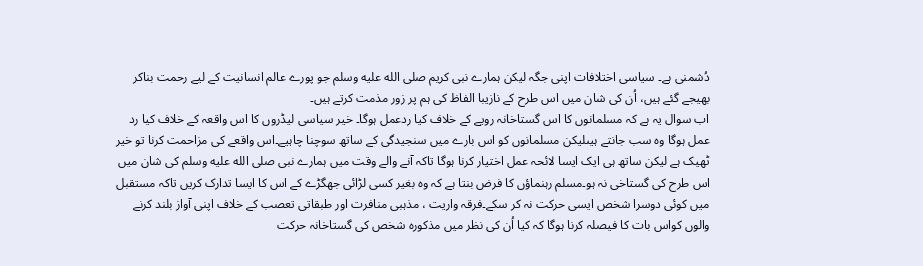دُشمنی ہے۔ سیاسی اختلافات اپنی جگہ لیکن ہمارے نبی کریم صلى الله عليه وسلم جو پورے عالم انسانیت کے لیے رحمت بناکر بھیجے گئے ہیں، اُن کی شان میں اس طرح کے نازیبا الفاظ کی ہم پر زور مذمت کرتے ہیں۔
اب سوال یہ ہے کہ مسلمانوں کا اس گستاخانہ رویے کے خلاف کیا ردعمل ہوگا۔ خیر سیاسی لیڈروں کا اس واقعہ کے خلاف کیا رد عمل ہوگا وہ سب جانتے ہیںلیکن مسلمانوں کو اس بارے میں سنجیدگی کے ساتھ سوچنا چاہیے۔اس واقعے کی مزاحمت کرنا تو خیر ٹھیک ہے لیکن ساتھ ہی ایک ایسا لائحہ عمل اختیار کرنا ہوگا تاکہ آنے والے وقت میں ہمارے نبی صلى الله عليه وسلم کی شان میں اس طرح کی گستاخی نہ ہو۔مسلم رہنماؤں کا فرض بنتا ہے کہ وہ بغیر کسی لڑائی جھگڑے کے اس کا ایسا تدارک کریں تاکہ مستقبل میں کوئی دوسرا شخص ایسی حرکت نہ کر سکے۔فرقہ واریت ، مذہبی منافرت اور طبقاتی تعصب کے خلاف اپنی آواز بلند کرنے والوں کواس بات کا فیصلہ کرنا ہوگا کہ کیا اُن کی نظر میں مذکورہ شخص کی گستاخانہ حرکت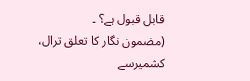قابل قبول ہے؟ ۔
(مضمون نگار کا تعلق ترال، کشمیرسے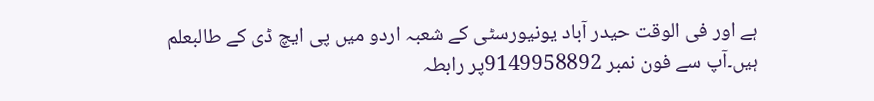ہے اور فی الوقت حیدر آباد یونیورسٹی کے شعبہ اردو میں پی ایچ ڈی کے طالبعلم ہیں۔آپ سے فون نمبر 9149958892پر رابطہ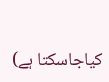کیاجاسکتا ہے)